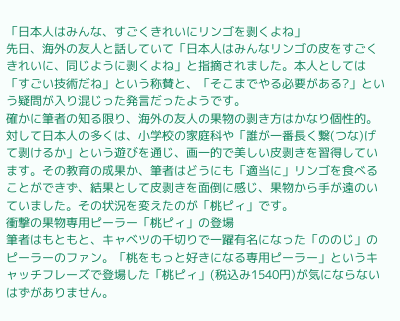「日本人はみんな、すごくきれいにリンゴを剥くよね」
先日、海外の友人と話していて「日本人はみんなリンゴの皮をすごくきれいに、同じように剥くよね」と指摘されました。本人としては「すごい技術だね」という称賛と、「そこまでやる必要がある?」という疑問が入り混じった発言だったようです。
確かに筆者の知る限り、海外の友人の果物の剥き方はかなり個性的。対して日本人の多くは、小学校の家庭科や「誰が一番長く繋(つな)げて剥けるか」という遊びを通じ、画一的で美しい皮剥きを習得しています。その教育の成果か、筆者はどうにも「適当に」リンゴを食べることができず、結果として皮剥きを面倒に感じ、果物から手が遠のいていました。その状況を変えたのが「桃ピィ」です。
衝撃の果物専用ピーラー「桃ピィ」の登場
筆者はもともと、キャベツの千切りで一躍有名になった「ののじ」のピーラーのファン。「桃をもっと好きになる専用ピーラー」というキャッチフレーズで登場した「桃ピィ」(税込み1540円)が気にならないはずがありません。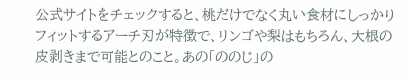公式サイトをチェックすると、桃だけでなく丸い食材にしっかりフィットするアーチ刃が特徴で、リンゴや梨はもちろん、大根の皮剥きまで可能とのこと。あの「ののじ」の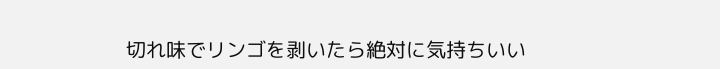切れ味でリンゴを剥いたら絶対に気持ちいい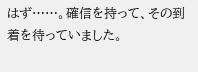はず……。確信を持って、その到着を待っていました。